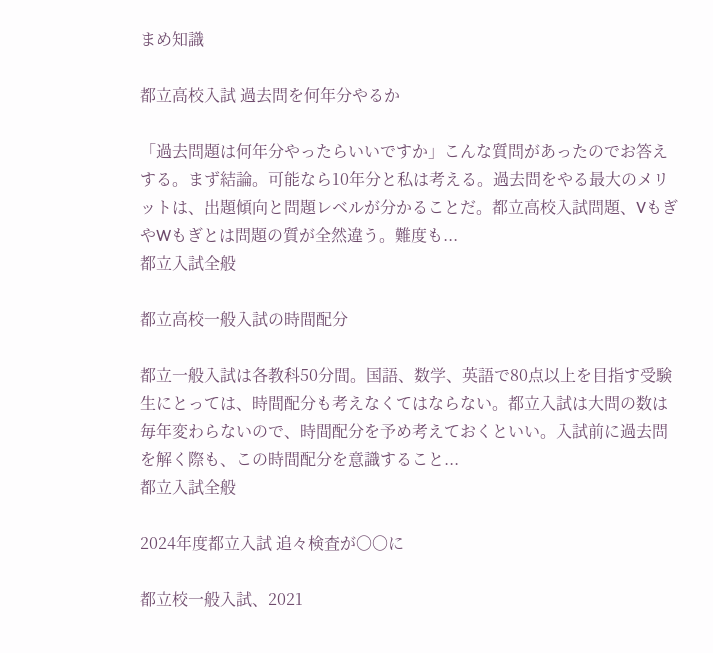まめ知識

都立高校入試 過去問を何年分やるか

「過去問題は何年分やったらいいですか」こんな質問があったのでお答えする。まず結論。可能なら10年分と私は考える。過去問をやる最大のメリットは、出題傾向と問題レベルが分かることだ。都立高校入試問題、VもぎやWもぎとは問題の質が全然違う。難度も...
都立入試全般

都立高校一般入試の時間配分

都立一般入試は各教科50分間。国語、数学、英語で80点以上を目指す受験生にとっては、時間配分も考えなくてはならない。都立入試は大問の数は毎年変わらないので、時間配分を予め考えておくといい。入試前に過去問を解く際も、この時間配分を意識すること...
都立入試全般

2024年度都立入試 追々検査が〇〇に

都立校一般入試、2021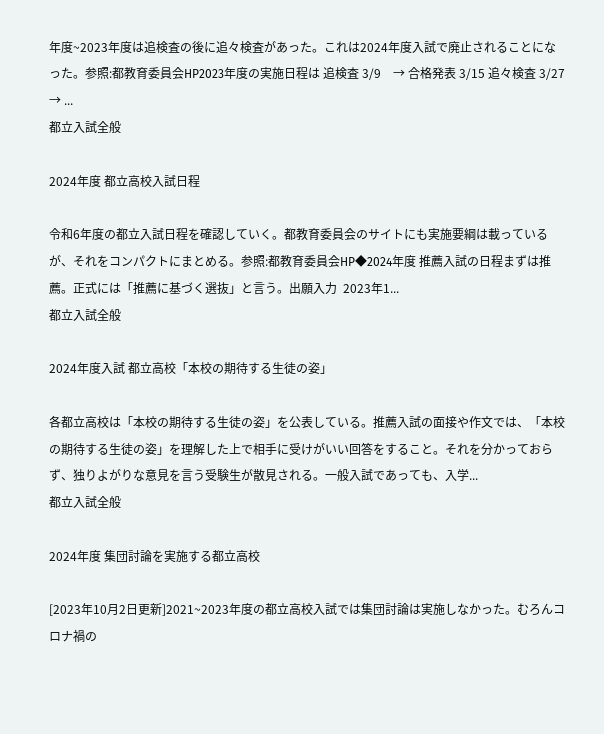年度~2023年度は追検査の後に追々検査があった。これは2024年度入試で廃止されることになった。参照:都教育委員会HP2023年度の実施日程は 追検査 3/9    → 合格発表 3/15 追々検査 3/27 → ...
都立入試全般

2024年度 都立高校入試日程

令和6年度の都立入試日程を確認していく。都教育委員会のサイトにも実施要綱は載っているが、それをコンパクトにまとめる。参照:都教育委員会HP◆2024年度 推薦入試の日程まずは推薦。正式には「推薦に基づく選抜」と言う。出願入力  2023年1...
都立入試全般

2024年度入試 都立高校「本校の期待する生徒の姿」

各都立高校は「本校の期待する生徒の姿」を公表している。推薦入試の面接や作文では、「本校の期待する生徒の姿」を理解した上で相手に受けがいい回答をすること。それを分かっておらず、独りよがりな意見を言う受験生が散見される。一般入試であっても、入学...
都立入試全般

2024年度 集団討論を実施する都立高校

[2023年10月2日更新]2021~2023年度の都立高校入試では集団討論は実施しなかった。むろんコロナ禍の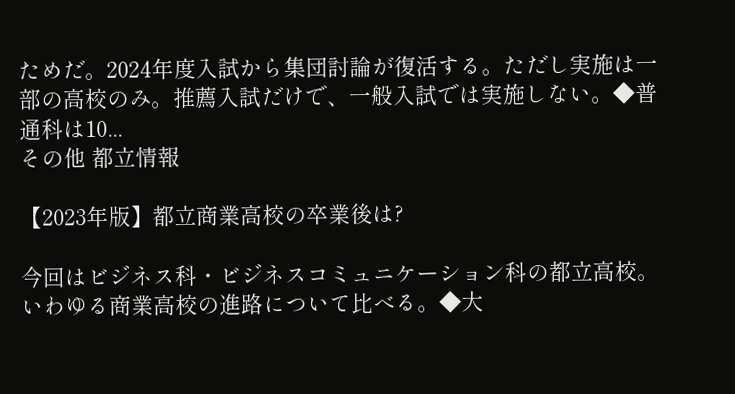ためだ。2024年度入試から集団討論が復活する。ただし実施は一部の高校のみ。推薦入試だけで、一般入試では実施しない。◆普通科は10...
その他 都立情報

【2023年版】都立商業高校の卒業後は?

今回はビジネス科・ビジネスコミュニケーション科の都立高校。いわゆる商業高校の進路について比べる。◆大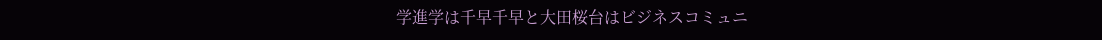学進学は千早千早と大田桜台はビジネスコミュニ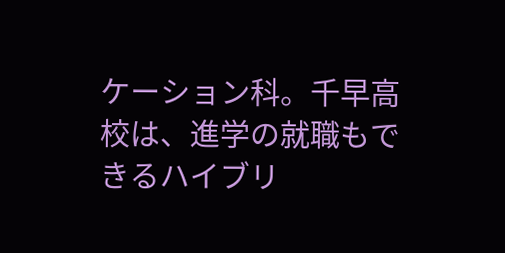ケーション科。千早高校は、進学の就職もできるハイブリ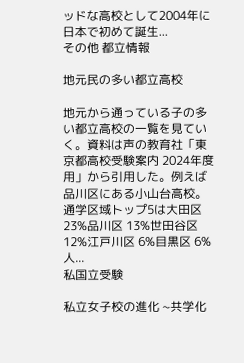ッドな高校として2004年に日本で初めて誕生...
その他 都立情報

地元民の多い都立高校

地元から通っている子の多い都立高校の一覧を見ていく。資料は声の教育社「東京都高校受験案内 2024年度用」から引用した。例えば品川区にある小山台高校。通学区域トップ5は大田区 23%品川区 13%世田谷区 12%江戸川区 6%目黒区 6%人...
私国立受験

私立女子校の進化 ~共学化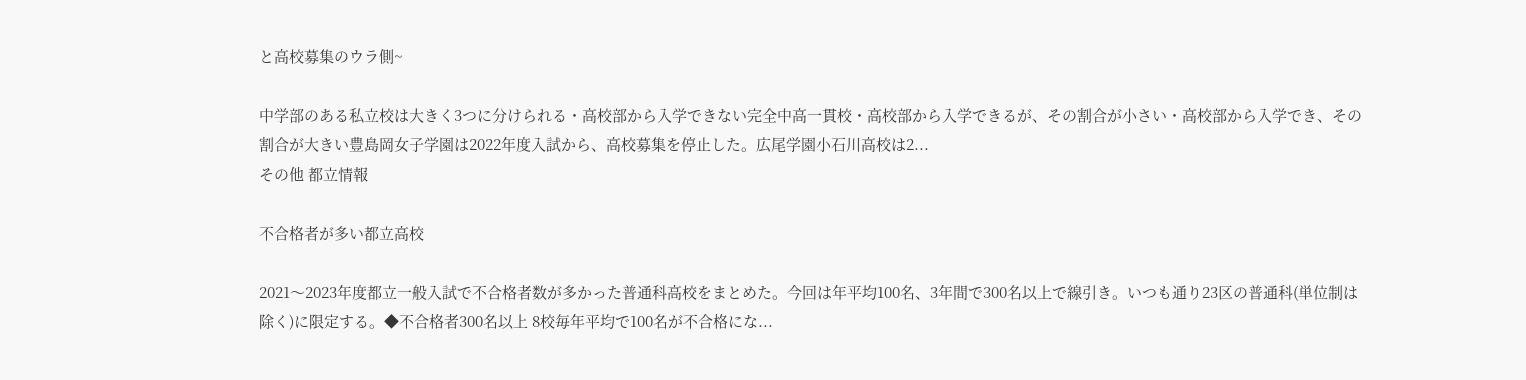と高校募集のウラ側~

中学部のある私立校は大きく3つに分けられる・高校部から入学できない完全中高一貫校・高校部から入学できるが、その割合が小さい・高校部から入学でき、その割合が大きい豊島岡女子学園は2022年度入試から、高校募集を停止した。広尾学園小石川高校は2...
その他 都立情報

不合格者が多い都立高校

2021〜2023年度都立一般入試で不合格者数が多かった普通科高校をまとめた。今回は年平均100名、3年間で300名以上で線引き。いつも通り23区の普通科(単位制は除く)に限定する。◆不合格者300名以上 8校毎年平均で100名が不合格にな...